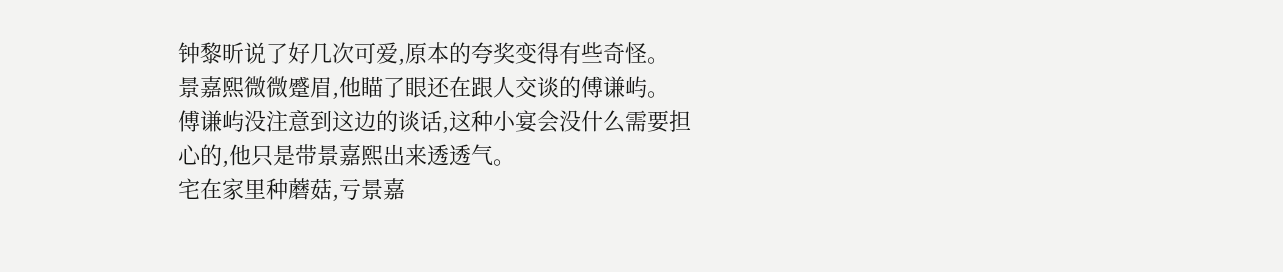钟黎昕说了好几次可爱,原本的夸奖变得有些奇怪。
景嘉熙微微蹙眉,他瞄了眼还在跟人交谈的傅谦屿。
傅谦屿没注意到这边的谈话,这种小宴会没什么需要担心的,他只是带景嘉熙出来透透气。
宅在家里种蘑菇,亏景嘉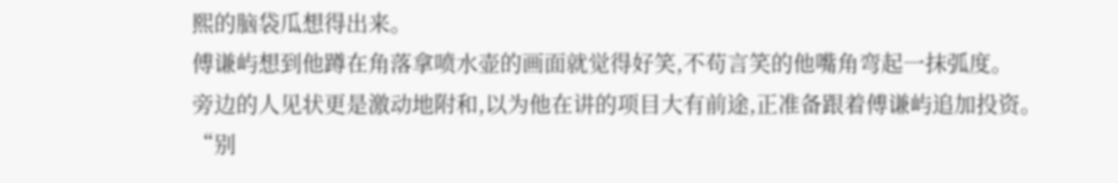熙的脑袋瓜想得出来。
傅谦屿想到他蹲在角落拿喷水壶的画面就觉得好笑,不苟言笑的他嘴角弯起一抹弧度。
旁边的人见状更是激动地附和,以为他在讲的项目大有前途,正准备跟着傅谦屿追加投资。
“别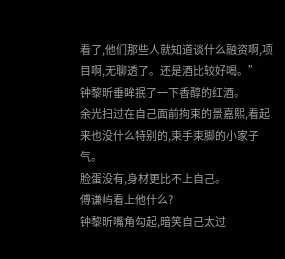看了,他们那些人就知道谈什么融资啊,项目啊,无聊透了。还是酒比较好喝。”
钟黎昕垂眸抿了一下香醇的红酒。
余光扫过在自己面前拘束的景嘉熙,看起来也没什么特别的,束手束脚的小家子气。
脸蛋没有,身材更比不上自己。
傅谦屿看上他什么?
钟黎昕嘴角勾起,暗笑自己太过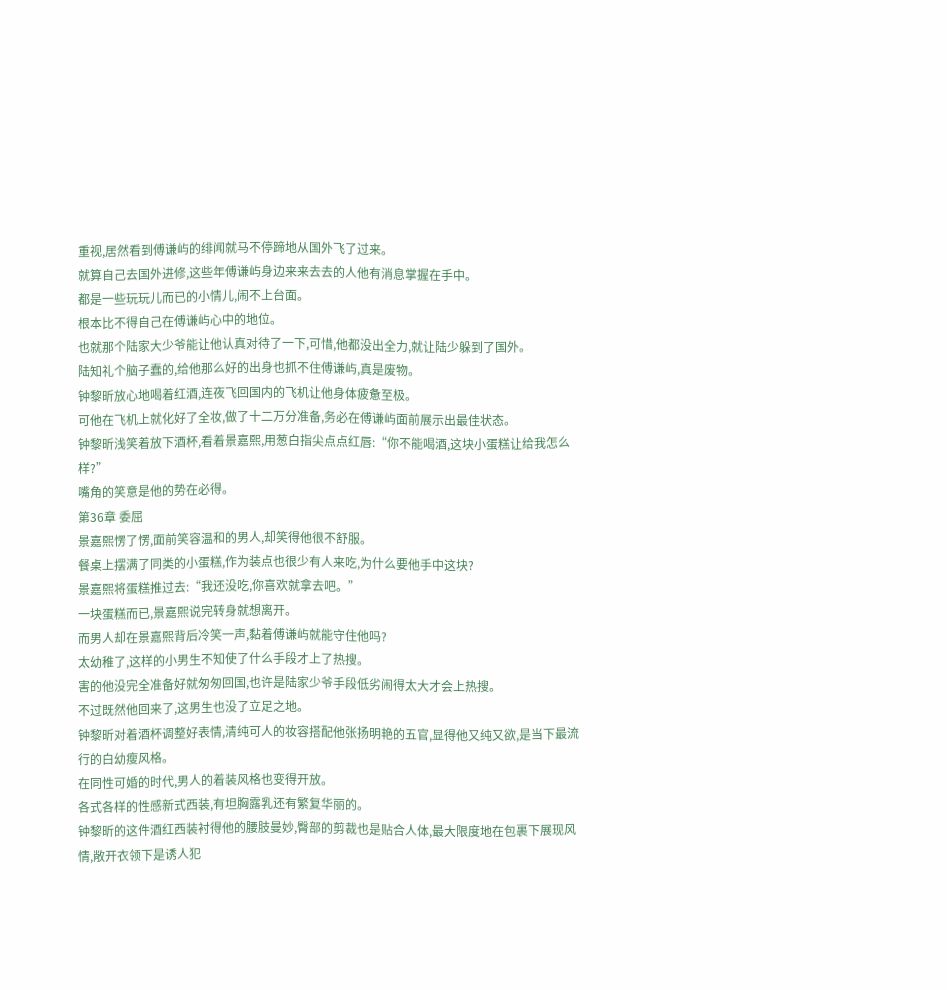重视,居然看到傅谦屿的绯闻就马不停蹄地从国外飞了过来。
就算自己去国外进修,这些年傅谦屿身边来来去去的人他有消息掌握在手中。
都是一些玩玩儿而已的小情儿,闹不上台面。
根本比不得自己在傅谦屿心中的地位。
也就那个陆家大少爷能让他认真对待了一下,可惜,他都没出全力,就让陆少躲到了国外。
陆知礼个脑子蠢的,给他那么好的出身也抓不住傅谦屿,真是废物。
钟黎昕放心地喝着红酒,连夜飞回国内的飞机让他身体疲惫至极。
可他在飞机上就化好了全妆,做了十二万分准备,务必在傅谦屿面前展示出最佳状态。
钟黎昕浅笑着放下酒杯,看着景嘉熙,用葱白指尖点点红唇:“你不能喝酒,这块小蛋糕让给我怎么样?”
嘴角的笑意是他的势在必得。
第36章 委屈
景嘉熙愣了愣,面前笑容温和的男人,却笑得他很不舒服。
餐桌上摆满了同类的小蛋糕,作为装点也很少有人来吃,为什么要他手中这块?
景嘉熙将蛋糕推过去:“我还没吃,你喜欢就拿去吧。”
一块蛋糕而已,景嘉熙说完转身就想离开。
而男人却在景嘉熙背后冷笑一声,黏着傅谦屿就能守住他吗?
太幼稚了,这样的小男生不知使了什么手段才上了热搜。
害的他没完全准备好就匆匆回国,也许是陆家少爷手段低劣闹得太大才会上热搜。
不过既然他回来了,这男生也没了立足之地。
钟黎昕对着酒杯调整好表情,清纯可人的妆容搭配他张扬明艳的五官,显得他又纯又欲,是当下最流行的白幼瘦风格。
在同性可婚的时代,男人的着装风格也变得开放。
各式各样的性感新式西装,有坦胸露乳还有繁复华丽的。
钟黎昕的这件酒红西装衬得他的腰肢曼妙,臀部的剪裁也是贴合人体,最大限度地在包裹下展现风情,敞开衣领下是诱人犯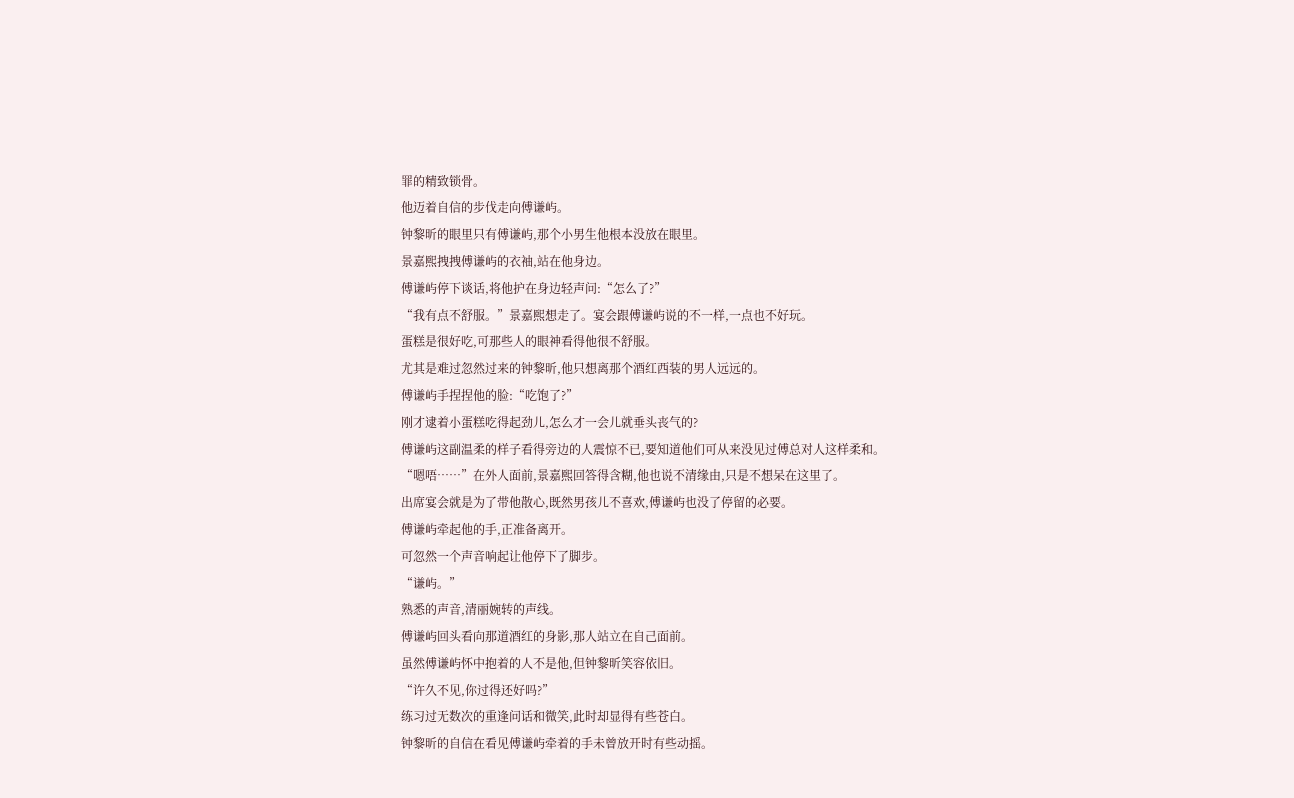罪的精致锁骨。
他迈着自信的步伐走向傅谦屿。
钟黎昕的眼里只有傅谦屿,那个小男生他根本没放在眼里。
景嘉熙拽拽傅谦屿的衣袖,站在他身边。
傅谦屿停下谈话,将他护在身边轻声问:“怎么了?”
“我有点不舒服。”景嘉熙想走了。宴会跟傅谦屿说的不一样,一点也不好玩。
蛋糕是很好吃,可那些人的眼神看得他很不舒服。
尤其是难过忽然过来的钟黎昕,他只想离那个酒红西装的男人远远的。
傅谦屿手捏捏他的脸:“吃饱了?”
刚才逮着小蛋糕吃得起劲儿,怎么才一会儿就垂头丧气的?
傅谦屿这副温柔的样子看得旁边的人震惊不已,要知道他们可从来没见过傅总对人这样柔和。
“嗯唔……”在外人面前,景嘉熙回答得含糊,他也说不清缘由,只是不想呆在这里了。
出席宴会就是为了带他散心,既然男孩儿不喜欢,傅谦屿也没了停留的必要。
傅谦屿牵起他的手,正准备离开。
可忽然一个声音响起让他停下了脚步。
“谦屿。”
熟悉的声音,清丽婉转的声线。
傅谦屿回头看向那道酒红的身影,那人站立在自己面前。
虽然傅谦屿怀中抱着的人不是他,但钟黎昕笑容依旧。
“许久不见,你过得还好吗?”
练习过无数次的重逢问话和微笑,此时却显得有些苍白。
钟黎昕的自信在看见傅谦屿牵着的手未曾放开时有些动摇。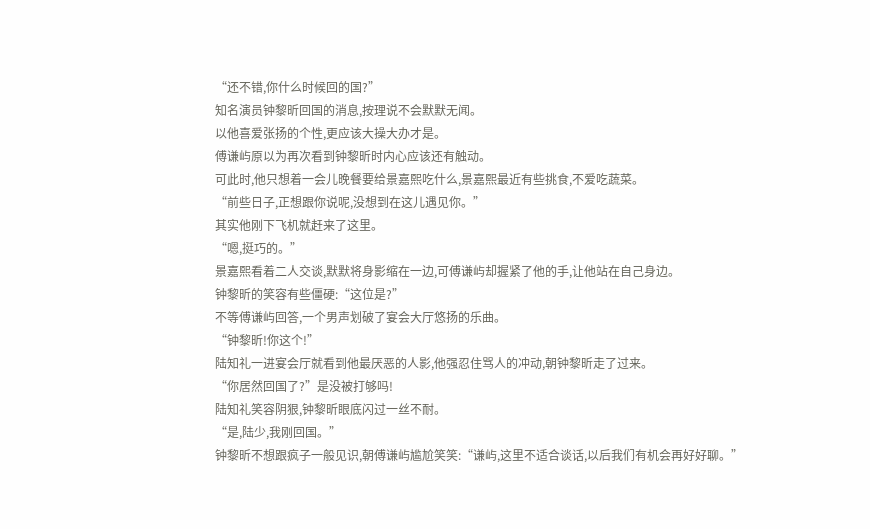“还不错,你什么时候回的国?”
知名演员钟黎昕回国的消息,按理说不会默默无闻。
以他喜爱张扬的个性,更应该大操大办才是。
傅谦屿原以为再次看到钟黎昕时内心应该还有触动。
可此时,他只想着一会儿晚餐要给景嘉熙吃什么,景嘉熙最近有些挑食,不爱吃蔬菜。
“前些日子,正想跟你说呢,没想到在这儿遇见你。”
其实他刚下飞机就赶来了这里。
“嗯,挺巧的。”
景嘉熙看着二人交谈,默默将身影缩在一边,可傅谦屿却握紧了他的手,让他站在自己身边。
钟黎昕的笑容有些僵硬:“这位是?”
不等傅谦屿回答,一个男声划破了宴会大厅悠扬的乐曲。
“钟黎昕!你这个!”
陆知礼一进宴会厅就看到他最厌恶的人影,他强忍住骂人的冲动,朝钟黎昕走了过来。
“你居然回国了?”是没被打够吗!
陆知礼笑容阴狠,钟黎昕眼底闪过一丝不耐。
“是,陆少,我刚回国。”
钟黎昕不想跟疯子一般见识,朝傅谦屿尴尬笑笑:“谦屿,这里不适合谈话,以后我们有机会再好好聊。”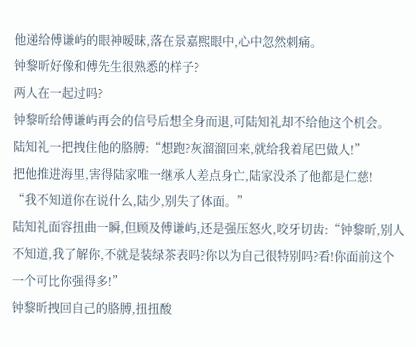他递给傅谦屿的眼神暧昧,落在景嘉熙眼中,心中忽然刺痛。
钟黎昕好像和傅先生很熟悉的样子?
两人在一起过吗?
钟黎昕给傅谦屿再会的信号后想全身而退,可陆知礼却不给他这个机会。
陆知礼一把拽住他的胳膊:“想跑?灰溜溜回来,就给我着尾巴做人!”
把他推进海里,害得陆家唯一继承人差点身亡,陆家没杀了他都是仁慈!
“我不知道你在说什么,陆少,别失了体面。”
陆知礼面容扭曲一瞬,但顾及傅谦屿,还是强压怒火,咬牙切齿:“钟黎昕,别人不知道,我了解你,不就是装绿茶表吗?你以为自己很特别吗?看!你面前这个一个可比你强得多!”
钟黎昕拽回自己的胳膊,扭扭酸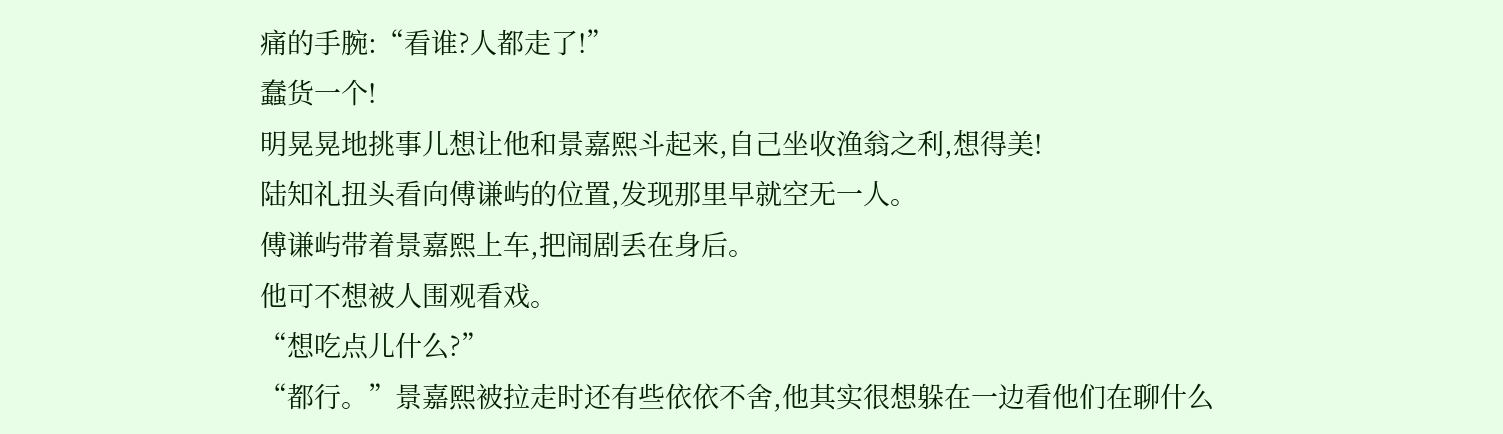痛的手腕:“看谁?人都走了!”
蠢货一个!
明晃晃地挑事儿想让他和景嘉熙斗起来,自己坐收渔翁之利,想得美!
陆知礼扭头看向傅谦屿的位置,发现那里早就空无一人。
傅谦屿带着景嘉熙上车,把闹剧丢在身后。
他可不想被人围观看戏。
“想吃点儿什么?”
“都行。”景嘉熙被拉走时还有些依依不舍,他其实很想躲在一边看他们在聊什么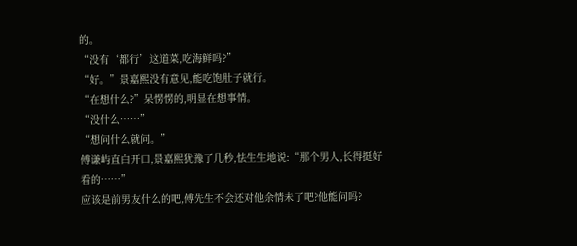的。
“没有‘都行’这道菜,吃海鲜吗?”
“好。”景嘉熙没有意见,能吃饱肚子就行。
“在想什么?”呆愣愣的,明显在想事情。
“没什么……”
“想问什么就问。”
傅谦屿直白开口,景嘉熙犹豫了几秒,怯生生地说:“那个男人,长得挺好看的……”
应该是前男友什么的吧,傅先生不会还对他余情未了吧?他能问吗?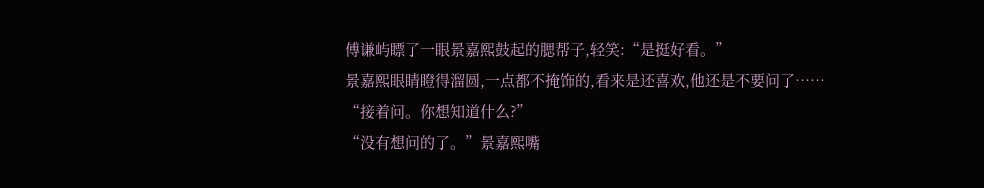傅谦屿瞟了一眼景嘉熙鼓起的腮帮子,轻笑:“是挺好看。”
景嘉熙眼睛瞪得溜圆,一点都不掩饰的,看来是还喜欢,他还是不要问了……
“接着问。你想知道什么?”
“没有想问的了。”景嘉熙嘴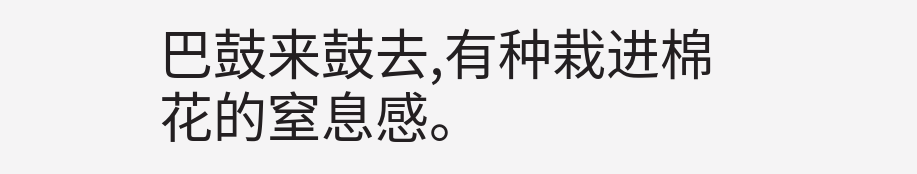巴鼓来鼓去,有种栽进棉花的窒息感。